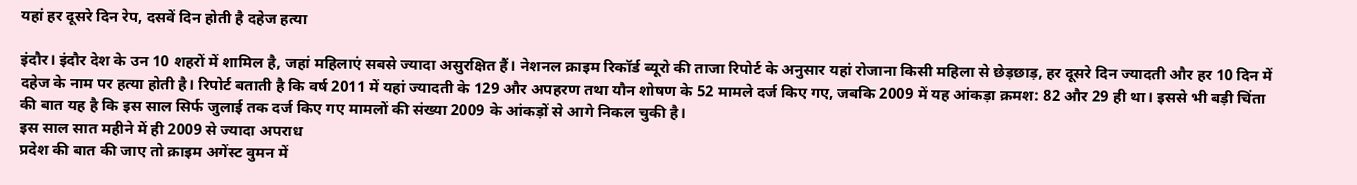यहां हर दूसरे दिन रेप, दसवें दिन होती है दहेज हत्या

इंदौर। इंदौर देश के उन 10 शहरों में शामिल है, जहां महिलाएं सबसे ज्यादा असुरक्षित हैं। नेशनल क्राइम रिकॉर्ड ब्यूरो की ताजा रिपोर्ट के अनुसार यहां रोजाना किसी महिला से छेड़छाड़, हर दूसरे दिन ज्यादती और हर 10 दिन में दहेज के नाम पर हत्या होती है। रिपोर्ट बताती है कि वर्ष 2011 में यहां ज्यादती के 129 और अपहरण तथा यौन शोषण के 52 मामले दर्ज किए गए, जबकि 2009 में यह आंकड़ा क्रमश: 82 और 29 ही था। इससे भी बड़ी चिंता की बात यह है कि इस साल सिर्फ जुलाई तक दर्ज किए गए मामलों की संख्या 2009 के आंकड़ों से आगे निकल चुकी है।
इस साल सात महीने में ही 2009 से ज्यादा अपराध
प्रदेश की बात की जाए तो क्राइम अगेंस्ट वुमन में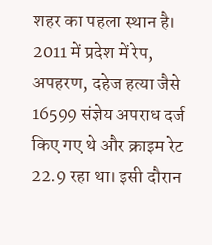शहर का पहला स्थान है। 2011 में प्रदेश में रेप, अपहरण, दहेज हत्या जैसे 16599 संज्ञेय अपराध दर्ज किए गए थे और क्राइम रेट 22.9 रहा था। इसी दौरान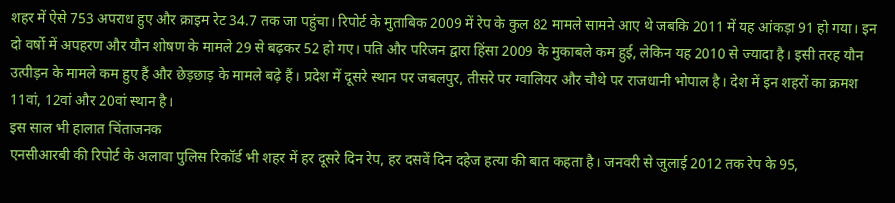शहर में ऐसे 753 अपराध हुए और क्राइम रेट 34.7 तक जा पहुंचा। रिपोर्ट के मुताबिक 2009 में रेप के कुल 82 मामले सामने आए थे जबकि 2011 में यह आंकड़ा 91 हो गया। इन दो वर्षो में अपहरण और यौन शोषण के मामले 29 से बढ़कर 52 हो गए। पति और परिजन द्वारा हिंसा 2009 के मुकाबले कम हुई, लेकिन यह 2010 से ज्यादा है। इसी तरह यौन उत्पीड़न के मामले कम हुए हैं और छेड़छाड़ के मामले बढ़े हैं। प्रदेश में दूसरे स्थान पर जबलपुर, तीसरे पर ग्वालियर और चौथे पर राजधानी भोपाल है। देश में इन शहरों का क्रमश 11वां, 12वां और 20वां स्थान है।
इस साल भी हालात चिंताजनक
एनसीआरबी की रिपोर्ट के अलावा पुलिस रिकॉर्ड भी शहर में हर दूसरे दिन रेप, हर दसवें दिन दहेज हत्या की बात कहता है। जनवरी से जुलाई 2012 तक रेप के 95,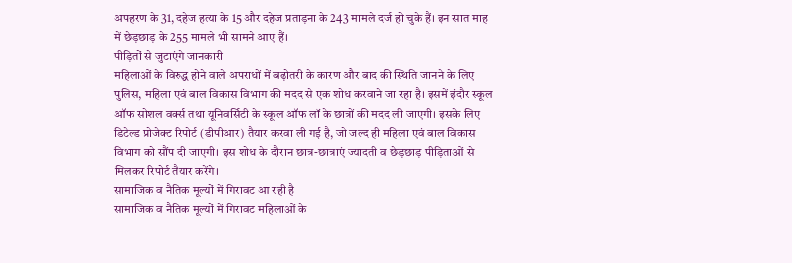अपहरण के 31, दहेज हत्या के 15 और दहेज प्रताड़ना के 243 मामले दर्ज हो चुके हैं। इन सात माह में छेड़छाड़ के 255 मामले भी सामने आए हैं।
पीड़ितों से जुटाएंगे जानकारी
महिलाओं के विरुद्ध होने वाले अपराधों में बढ़ोतरी के कारण और बाद की स्थिति जानने के लिए पुलिस, महिला एवं बाल विकास विभाग की मदद से एक शोध करवाने जा रहा है। इसमें इंदौर स्कूल ऑफ सोशल वर्क्स तथा यूनिवर्सिटी के स्कूल ऑफ लॉ के छात्रों की मदद ली जाएगी। इसके लिए डिटेल्ड प्रोजेक्ट रिपोर्ट (डीपीआर) तैयार करवा ली गई है, जो जल्द ही महिला एवं बाल विकास विभाग को सौंप दी जाएगी। इस शोध के दौरान छात्र-छात्राएं ज्यादती व छेड़छाड़ पीड़िताओं से मिलकर रिपोर्ट तैयार करेंगे।
सामाजिक व नैतिक मूल्यों में गिरावट आ रही है
सामाजिक व नैतिक मूल्यों में गिरावट महिलाओं के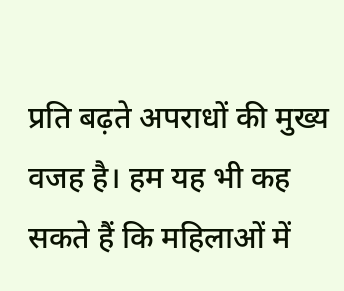प्रति बढ़ते अपराधों की मुख्य वजह है। हम यह भी कह सकते हैं कि महिलाओं में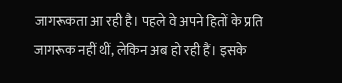जागरूकता आ रही है। पहले वे अपने हितों के प्रति जागरूक नहीं थीं, लेकिन अब हो रही हैं। इसके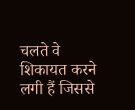चलते वे शिकायत करने लगी हैं जिससे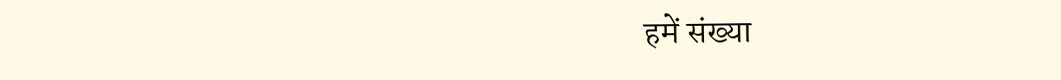हमें संख्या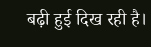बढ़ी हुई दिख रही है।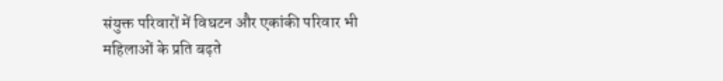संयुक्त परिवारों में विघटन और एकांकी परिवार भी महिलाओं के प्रति बढ़ते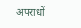अपराधों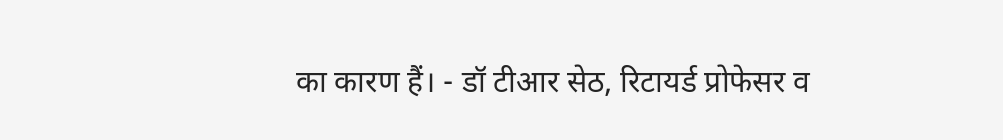का कारण हैं। - डॉ टीआर सेठ, रिटायर्ड प्रोफेसर व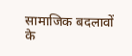सामाजिक बदलावों के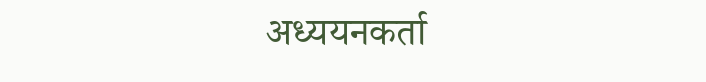अध्ययनकर्ता